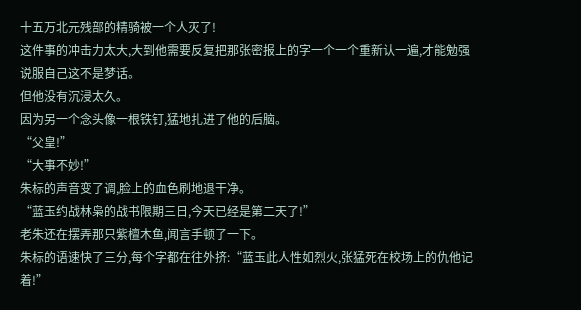十五万北元残部的精骑被一个人灭了!
这件事的冲击力太大,大到他需要反复把那张密报上的字一个一个重新认一遍,才能勉强说服自己这不是梦话。
但他没有沉浸太久。
因为另一个念头像一根铁钉,猛地扎进了他的后脑。
“父皇!”
“大事不妙!”
朱标的声音变了调,脸上的血色刷地退干净。
“蓝玉约战林枭的战书限期三日,今天已经是第二天了!”
老朱还在摆弄那只紫檀木鱼,闻言手顿了一下。
朱标的语速快了三分,每个字都在往外挤:“蓝玉此人性如烈火,张猛死在校场上的仇他记着!”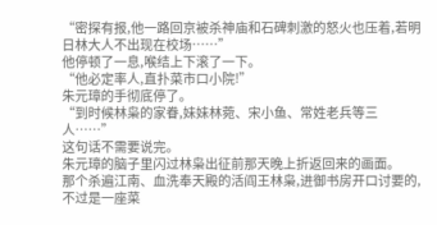“密探有报,他一路回京被杀神庙和石碑刺激的怒火也压着,若明日林大人不出现在校场……”
他停顿了一息,喉结上下滚了一下。
“他必定率人,直扑菜市口小院!”
朱元璋的手彻底停了。
“到时候林枭的家眷,妹妹林菀、宋小鱼、常姓老兵等三人……”
这句话不需要说完。
朱元璋的脑子里闪过林枭出征前那天晚上折返回来的画面。
那个杀遍江南、血洗奉天殿的活阎王林枭,进御书房开口讨要的,不过是一座菜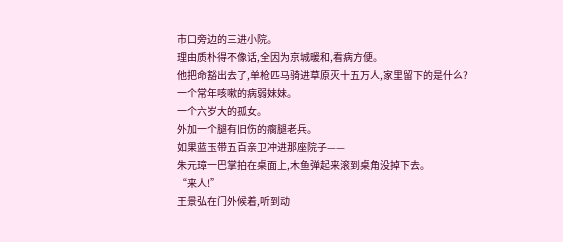市口旁边的三进小院。
理由质朴得不像话,全因为京城暖和,看病方便。
他把命豁出去了,单枪匹马骑进草原灭十五万人,家里留下的是什么?
一个常年咳嗽的病弱妹妹。
一个六岁大的孤女。
外加一个腿有旧伤的瘸腿老兵。
如果蓝玉带五百亲卫冲进那座院子——
朱元璋一巴掌拍在桌面上,木鱼弹起来滚到桌角没掉下去。
“来人!”
王景弘在门外候着,听到动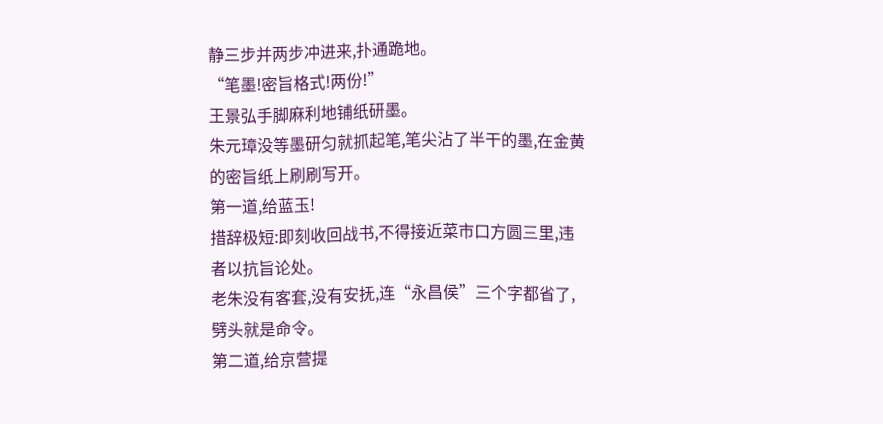静三步并两步冲进来,扑通跪地。
“笔墨!密旨格式!两份!”
王景弘手脚麻利地铺纸研墨。
朱元璋没等墨研匀就抓起笔,笔尖沾了半干的墨,在金黄的密旨纸上刷刷写开。
第一道,给蓝玉!
措辞极短:即刻收回战书,不得接近菜市口方圆三里,违者以抗旨论处。
老朱没有客套,没有安抚,连“永昌侯”三个字都省了,劈头就是命令。
第二道,给京营提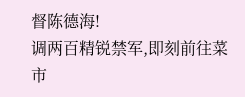督陈德海!
调两百精锐禁军,即刻前往菜市